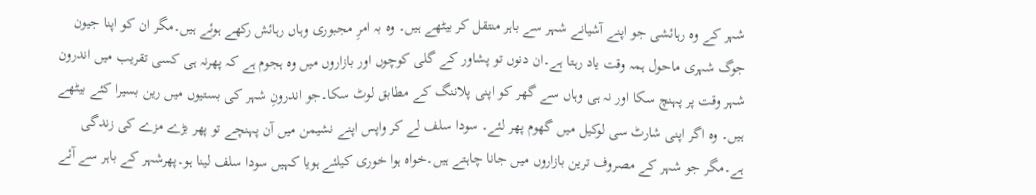شہر کے وہ رہائشی جو اپنے آشیانے شہر سے باہر منتقل کر بیٹھے ہیں۔ وہ بہ امرِ مجبوری وہاں رہائش رکھے ہوئے ہیں۔مگر ان کو اپنا جیون جوگ شہری ماحول ہمہ وقت یاد رہتا ہے۔ان دنوں تو پشاور کے گلی کوچوں اور بازاروں میں وہ ہجوم ہے کہ پھرنہ ہی کسی تقریب میں اندرون شہر وقت پر پہنچ سکا اور نہ ہی وہاں سے گھر کو اپنی پلاننگ کے مطابق لوٹ سکا۔جو اندرونِ شہر کی بستیوں میں رین بسیرا کئے بیٹھے ہیں۔ وہ اگر اپنی شارٹ سی لوکیل میں گھوم پھر لئے۔ سودا سلف لے کر واپس اپنے نشیمن میں آن پہنچے تو پھر بڑے مزے کی زندگی ہے۔مگر جو شہر کے مصروف ترین بازاروں میں جانا چاہتے ہیں۔خواہ ہوا خوری کیلئے ہویا کہیں سودا سلف لینا ہو۔پھرشہر کے باہر سے آئے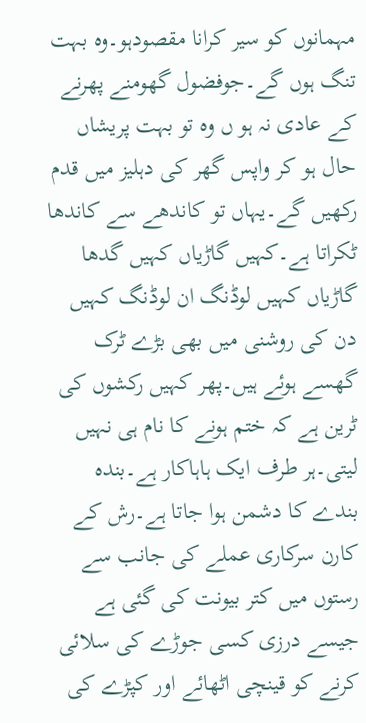مہمانوں کو سیر کرانا مقصودہو۔وہ بہت تنگ ہوں گے۔جوفضول گھومنے پھرنے کے عادی نہ ہو ں وہ تو بہت پریشاں حال ہو کر واپس گھر کی دہلیز میں قدم رکھیں گے۔یہاں تو کاندھے سے کاندھا ٹکراتا ہے۔کہیں گاڑیاں کہیں گدھا گاڑیاں کہیں لوڈنگ ان لوڈنگ کہیں دن کی روشنی میں بھی بڑے ٹرک گھسے ہوئے ہیں۔پھر کہیں رکشوں کی ٹرین ہے کہ ختم ہونے کا نام ہی نہیں لیتی۔ہر طرف ایک ہاہاکار ہے۔بندہ بندے کا دشمن ہوا جاتا ہے۔رش کے کارن سرکاری عملے کی جانب سے رستوں میں کتر بیونت کی گئی ہے
جیسے درزی کسی جوڑے کی سلائی کرنے کو قینچی اٹھائے اور کپڑے کی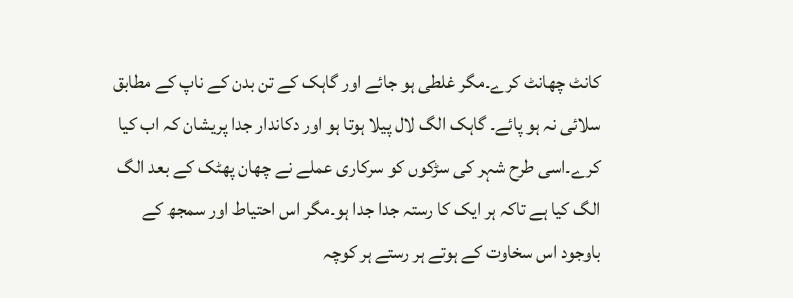کانٹ چھانٹ کرے۔مگر غلطی ہو جائے اور گاہک کے تن بدن کے ناپ کے مطابق سلائی نہ ہو پائے۔ گاہک الگ لال پیلا ہوتا ہو اور دکاندار جدا پریشان کہ اب کیا کرے۔اسی طرح شہر کی سڑکوں کو سرکاری عملے نے چھان پھٹک کے بعد الگ الگ کیا ہے تاکہ ہر ایک کا رستہ جدا جدا ہو۔مگر اس احتیاط اور سمجھ کے باوجود اس سخاوت کے ہوتے ہر رستے ہر کوچہ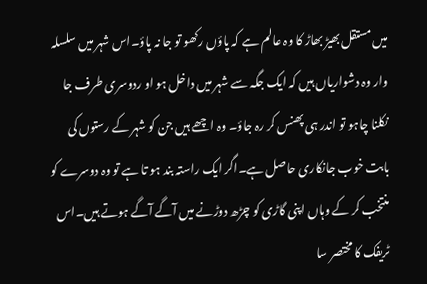میں مستقل بھیڑ بھاڑ کا وہ عالم ہے کہ پاؤں رکھو تو جا نہ پاؤ۔اس شہر میں سلسلہ وار وہ دشواریاں ہیں کہ ایک جگہ سے شہر میں داخل ہو او ردوسری طرف جا نکلنا چاہو تو اندر ہی پھنس کر رہ جاؤ۔ وہ اچھے ہیں جن کو شہر کے رستوں کی بابت خوب جانکاری حاصل ہے۔اگر ایک راستہ بند ہو تا ہے تو وہ دوسرے کو منتخب کر کے وہاں اپنی گاڑی کو چڑھ دوڑنے میں آگے آگے ہوتے ہیں۔اس ٹریفک کا مختصر سا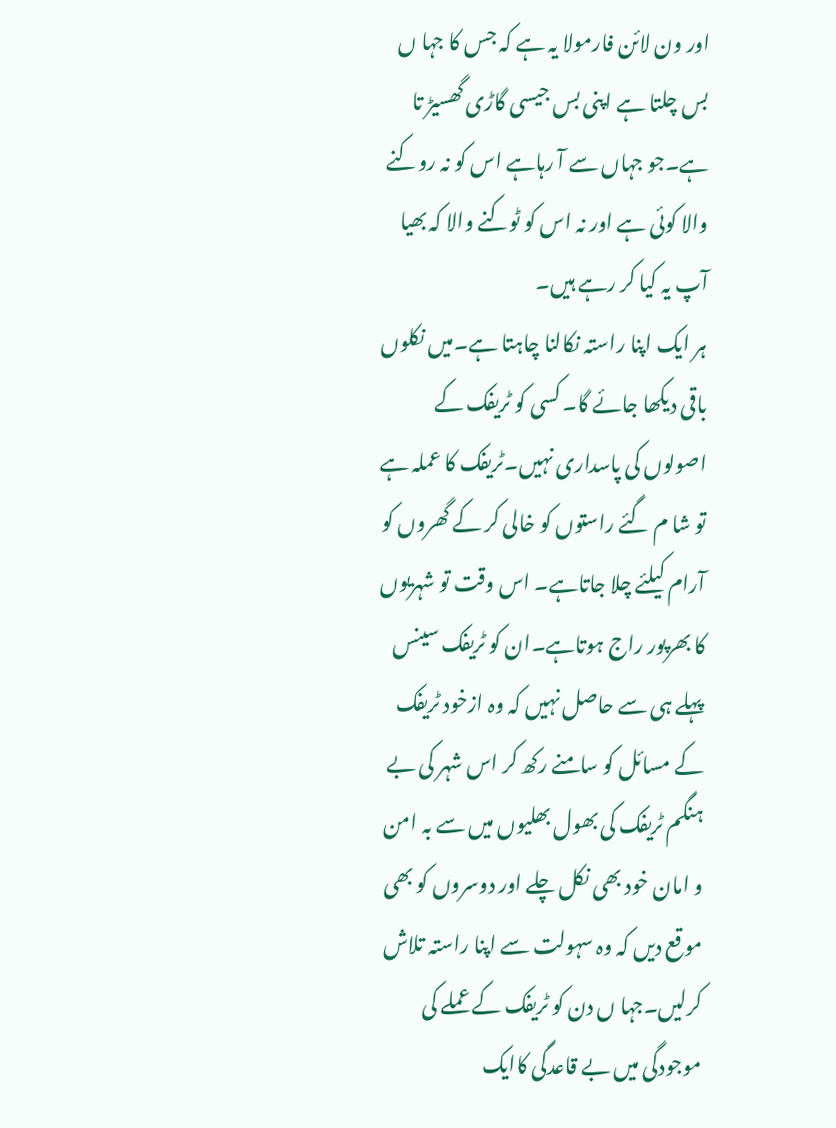اور ون لائن فارمولا یہ ہے کہ جس کا جہا ں بس چلتا ہے اپنی بس جیسی گاڑی گھسیڑ تا ہے۔جو جہاں سے آ رہاہے اس کو نہ روکنے والا کوئی ہے اور نہ اس کو ٹوکنے والا کہ بھیا آپ یہ کیا کر رہے ہیں۔
ہر ایک اپنا راستہ نکالنا چاہتا ہے۔میں نکلوں باقی دیکھا جائے گا۔ کسی کو ٹریفک کے اصولوں کی پاسداری نہیں۔ٹریفک کا عملہ ہے تو شا م گئے راستوں کو خالی کر کے گھروں کو آرام کیلئے چلا جاتاہے۔ اس وقت تو شہریوں کا بھرپور راج ہوتاہے۔ان کو ٹریفک سینس پہلے ہی سے حاصل نہیں کہ وہ ازخود ٹریفک کے مسائل کو سامنے رکھ کر اس شہر کی بے ہنگم ٹریفک کی بھول بھلیوں میں سے بہ امن و امان خود بھی نکل چلے اور دوسروں کو بھی موقع دیں کہ وہ سہولت سے اپنا راستہ تلاش کرلیں۔جہا ں دن کو ٹریفک کے عملے کی موجودگی میں بے قاعدگی کاایک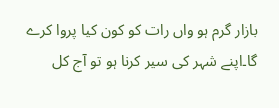بازار گرم ہو واں رات کو کون کیا پروا کرے گا۔اپنے شہر کی سیر کرنا ہو تو آج کل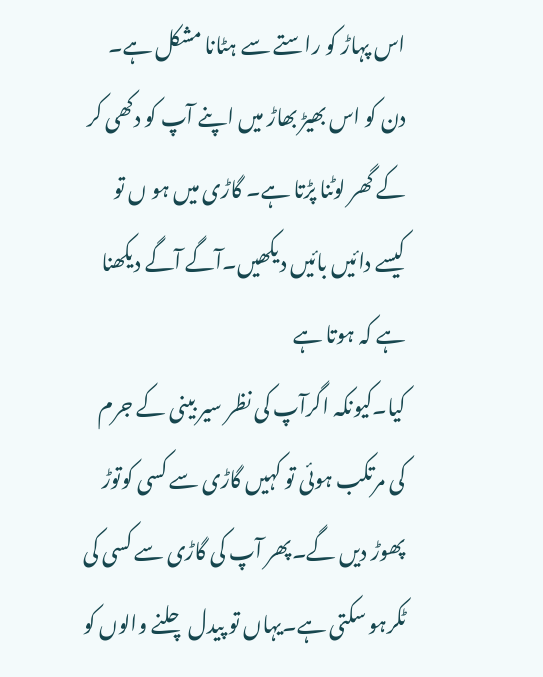اس پہاڑ کو راستے سے ہٹانا مشکل ہے۔ دن کو اس بھیڑ بھاڑ میں اپنے آپ کو دکھی کر کے گھر لوٹنا پڑتا ہے۔ گاڑی میں ہو ں تو کیسے دائیں بائیں دیکھیں۔آگے آگے دیکھنا ہے کہ ہوتا ہے
کیا۔کیونکہ اگرآپ کی نظر سیر بینی کے جرم کی مرتکب ہوئی تو کہیں گاڑی سے کسی کوتوڑ پھوڑ دیں گے۔پھر آپ کی گاڑی سے کسی کی ٹکرہو سکتی ہے۔یہاں تو پیدل چلنے والوں کو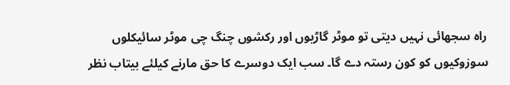راہ سجھائی نہیں دیتی تو موٹر گاڑیوں اور رکشوں چنگ چی موٹر سائیکلوں سوزوکیوں کو کون رستہ دے گا۔ سب ایک دوسرے کا حق مارنے کیلئے بیتاب نظر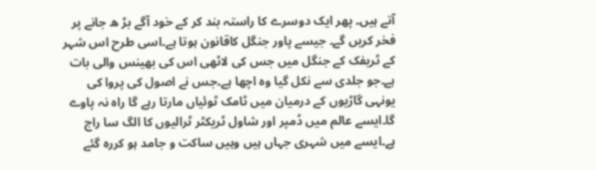آتے ہیں۔ پھر ایک دوسرے کا راستہ بند کر کے خود آگے بڑ ھ جانے پر فخر کریں گے۔ جیسے پاور جنگل کاقانون ہوتا ہے۔اسی طرح اس شہر کے ٹریفک کے جنگل میں جس کی لاٹھی اس کی بھینس والی بات ہے۔جو جلدی سے نکل گیا وہ اچھا ہے۔جس نے اصول کی پروا کی یونہی گاڑیوں کے درمیان میں ٹامک ٹوئیاں مارتا رہے گا راہ نہ پاوے گا۔ایسے عالم میں ڈمپر اور شاول ٹریکٹر ٹرالیوں کا الگ سا راج ہے۔ایسے میں شہری جہاں ہیں وہیں ساکت و جامد ہو کررہ گئے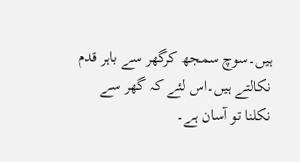ہیں۔سوچ سمجھ کرگھر سے باہر قدم نکالتے ہیں۔اس لئے کہ گھر سے نکلنا تو آسان ہے۔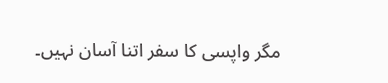مگر واپسی کا سفر اتنا آسان نہیں۔